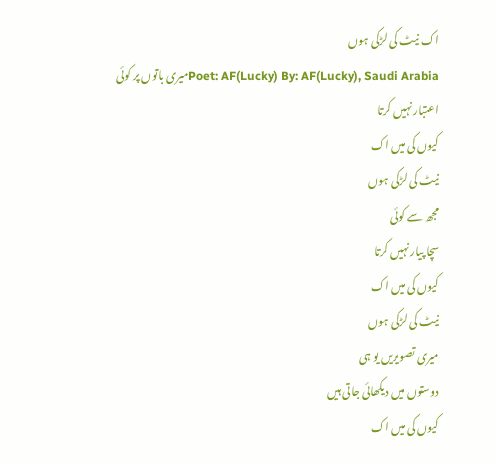اک نیٹ کی لڑکی ہوں
Poet: AF(Lucky) By: AF(Lucky), Saudi Arabiaمیری باتوں پر کوئی
اعتبار نہیں کرتا
کیوں کی میں اک
نیٹ کی لڑکی ہوں
مجھ سے کوئی
سچا پیار نہیں کرتا
کیوں کی میں اک
نیٹ کی لڑکی ہوں
میری تصویریں یو ہی
دوستوں میں دیکھائی جاتی ہیں
کیوں کی میں اک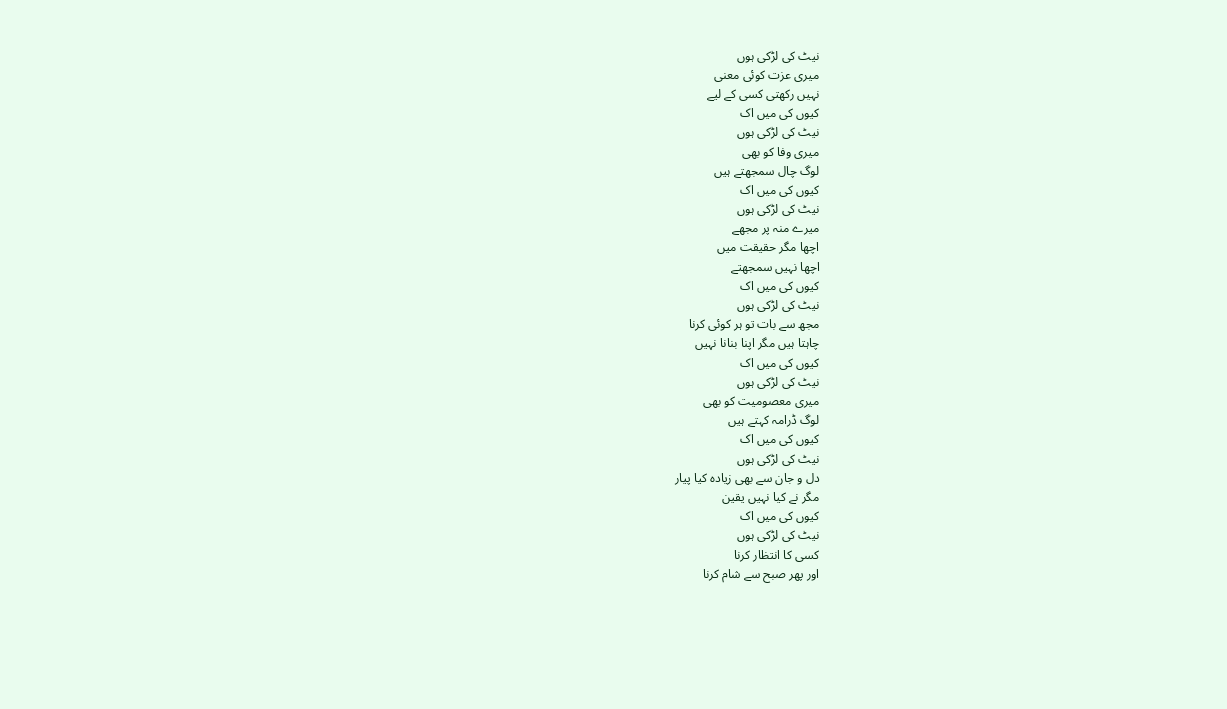نیٹ کی لڑکی ہوں
میری عزت کوئی معنی
نہیں رکھتی کسی کے لیے
کیوں کی میں اک
نیٹ کی لڑکی ہوں
میری وفا کو بھی
لوگ چال سمجھتے ہیں
کیوں کی میں اک
نیٹ کی لڑکی ہوں
میرے منہ پر مجھے
اچھا مگر حقیقت میں
اچھا نہیں سمجھتے
کیوں کی میں اک
نیٹ کی لڑکی ہوں
مجھ سے بات تو ہر کوئی کرنا
چاہتا ہیں مگر اپنا بنانا نہیں
کیوں کی میں اک
نیٹ کی لڑکی ہوں
میری معصومیت کو بھی
لوگ ڈرامہ کہتے ہیں
کیوں کی میں اک
نیٹ کی لڑکی ہوں
دل و جان سے بھی زیادہ کیا پیار
مگر نے کیا نہیں یقین
کیوں کی میں اک
نیٹ کی لڑکی ہوں
کسی کا انتظار کرنا
اور پھر صبح سے شام کرنا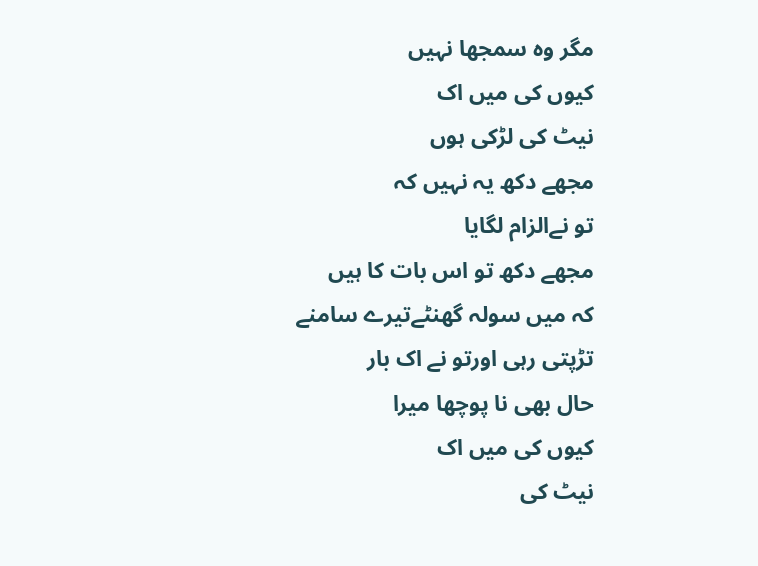مگر وہ سمجھا نہیں
کیوں کی میں اک
نیٹ کی لڑکی ہوں
مجھے دکھ یہ نہیں کہ
تو نےالزام لگایا
مجھے دکھ تو اس بات کا ہیں
کہ میں سولہ گھنٹےتیرے سامنے
تڑپتی رہی اورتو نے اک بار
حال بھی نا پوچھا میرا
کیوں کی میں اک
نیٹ کی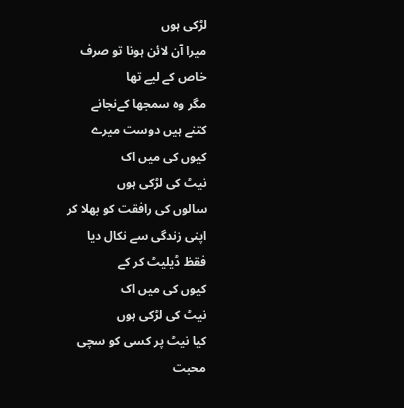لڑکی ہوں
میرا آن لائن ہونا تو صرف
خاص کے لیے تھا
مگر وہ سمجھا کےنجانے
کتنے ہیں دوست میرے
کیوں کی میں اک
نیٹ کی لڑکی ہوں
سالوں کی رافقت کو بھلا کر
اپنی زندگی سے نکال دیا
فقظ ڈیلیٹ کر کے
کیوں کی میں اک
نیٹ کی لڑکی ہوں
کیا نیٹ پر کسی کو سچی محبت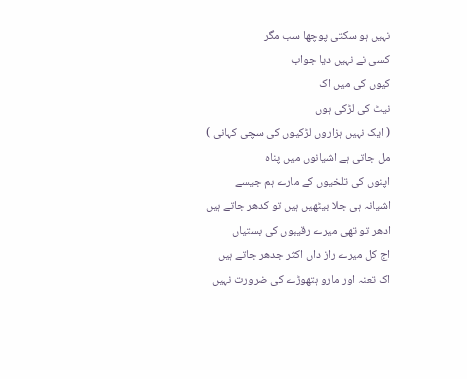نہیں ہو سکتی پوچھا سب مگر
کسی نے نہیں دیا جواب
کیوں کی میں اک
نیٹ کی لڑکی ہوں
( ایک نہیں ہزاروں لڑکیوں کی سچی کہانی )
مل جاتی ہے اشیانوں میں پناہ
اپنوں کی تلخیوں کے مارے ہم جیسے
اشیانہ ہی جلا بیٹھیں ہیں تو کدھر جاتے ہیں
ادھر تو تھی میرے رقیبوں کی بستیاں
اج کل میرے راز داں اکثر جدھر جاتے ہیں
اک تعنہ اور مارو ہتھوڑے کی ضرورت نہیں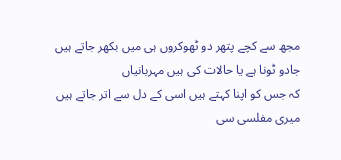مجھ سے کچے پتھر دو ٹھوکروں ہی میں بکھر جاتے ہیں
جادو ٹونا ہے یا حالات کی ہیں مہربانیاں
کہ جس کو اپنا کہتے ہیں اسی کے دل سے اتر جاتے ہیں
میری مفلسی سی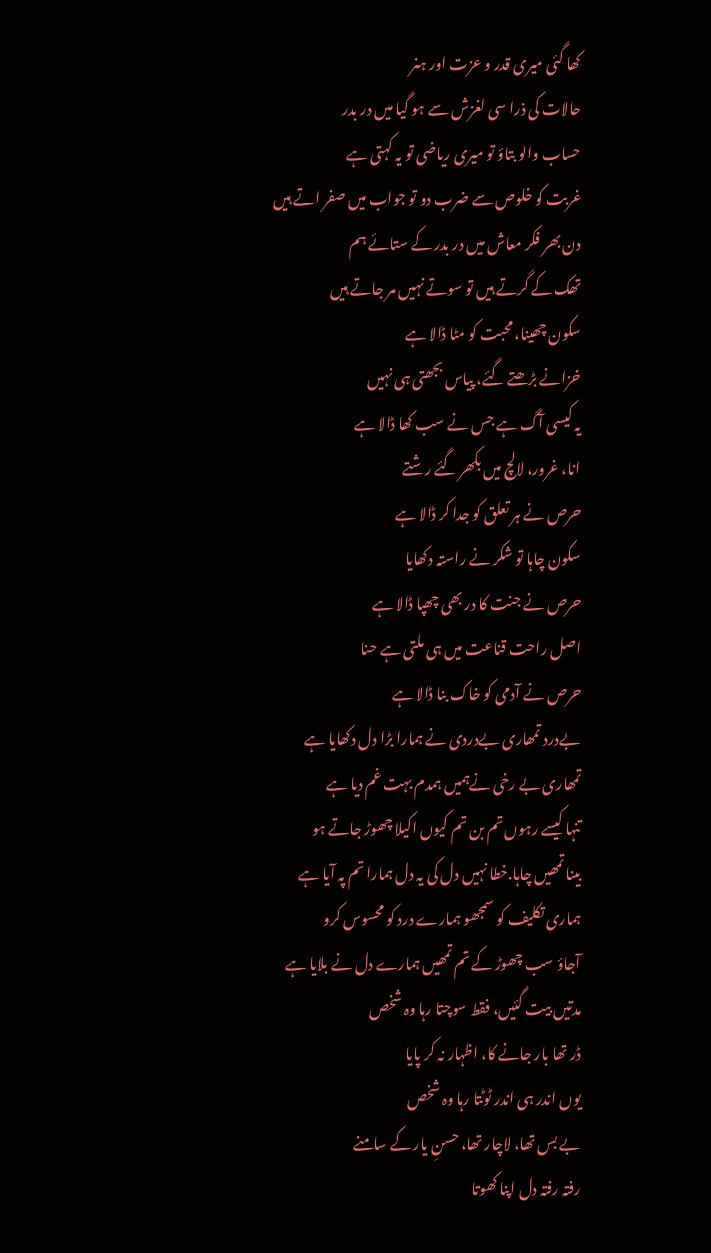کھا گئی میری قدر و عزت اور ہنر
حالات کی ذرا سی لغزش سے ہو گیا میں در بدر
حساب والو بتاؤ تو میری ریاضی تو یہ کہتی ہے
غربت کو خلوص سے ضرب دو تو جواب میں صفر اتے ہیں
دن بھر فکر معاش میں در بدر کے ستائے ہم
تھک کے گرتے ہیں تو سوتے نہیں مر جاتے ہیں
سکون چھینا، محبت کو مٹا ڈالا ہے
خزانے بڑھتے گئے، پیاس بجھتی ہی نہیں
یہ کیسی آگ ہے جس نے سب کھا ڈالا ہے
انا، غرور، لالچ میں بکھر گئے رشتے
حرص نے ہر تعلق کو جدا کر ڈالا ہے
سکون چاہا تو شکر نے راستہ دکھایا
حرص نے جنت کا در بھی چھپا ڈالا ہے
اصل راحت قناعت میں ہی ملتی ہے حنا
حرص نے آدمی کو خاک بنا ڈالا ہے
بےدرد تمھاری بےدردی نے ہمارا بڑا دل دکھایا ہے
تمھاری بے رخی نےہمیں ہمدم بہت غم دیا ہے
تنہا کیسے رہوں تم بن تم کیوں اکیلا چھوڑ جاتے ہو
بینا تمھیں چاہا.خطا نہیں دل کی یہ دل ہمارا تم پہ آیا ہے
ہماری تکلیف کو سمجھو ہمارے درد کو محسوس کرو
آجاؤ سب چھوڑ کے تم تمھیں ہمارے دل نے بلایا ہے
مدتیں بیت گئیں، فقط سوچتا رہا وہ شخص
ڈر تھا بار جانے کا، اظہار نہ کر پایا
یوں اندر ہی اندر ٹوٹتا رہا وہ شخص
بے بس تھا، لاچار تھا، حسنِ یار کے سامنے
رفتہ رفتہ دل اپنا کھوتا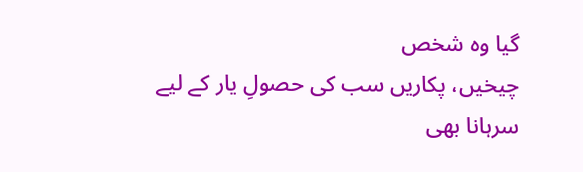گیا وہ شخص
چیخیں، پکاریں سب کی حصولِ یار کے لیے
سرہانا بھی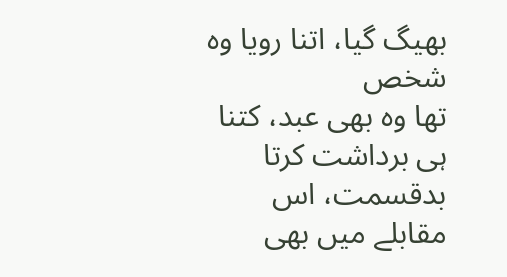بھیگ گیا، اتنا رویا وہ شخص
تھا وہ بھی عبد، کتنا ہی برداشت کرتا
بدقسمت، اس مقابلے میں بھی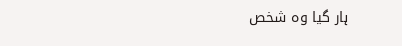ہار گیا وہ شخص